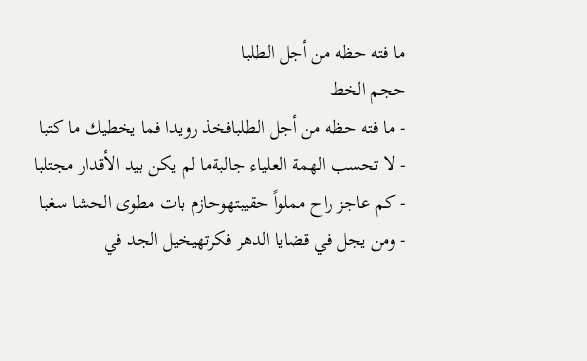ما فته حظه من أجل الطلبا
حجم الخط
- ما فته حظه من أجل الطلبافخذ رويدا فما يخطيك ما كتبا
- لا تحسب الهمة العلياء جالبةما لم يكن بيد الأقدار مجتلبا
- كم عاجز راح مملواً حقيبتهوحازم بات مطوى الحشا سغبا
- ومن يجل في قضايا الدهر فكرتهيخيل الجد في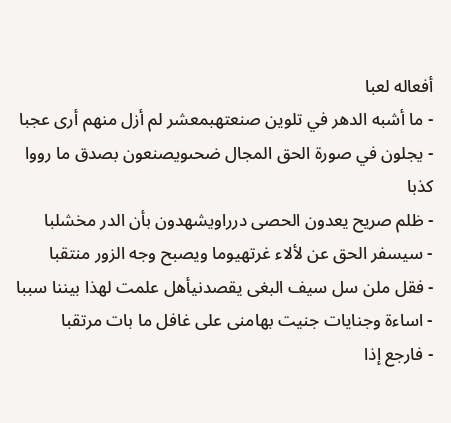أفعاله لعبا
- ما أشبه الدهر في تلوين صنعتهبمعشر لم أزل منهم أرى عجبا
- يجلون في صورة الحق المجال ضحىويصنعون بصدق ما رووا كذبا
- ظلم صريح يعدون الحصى درراويشهدون بأن الدر مخشلبا
- سيسفر الحق عن لألاء غرتهيوما ويصبح وجه الزور منتقبا
- فقل ملن سل سيف البغى يقصدنيأهل علمت لهذا بيننا سببا
- اساءة وجنايات جنيت بهامنى على غافل ما بات مرتقبا
- فارجع إذا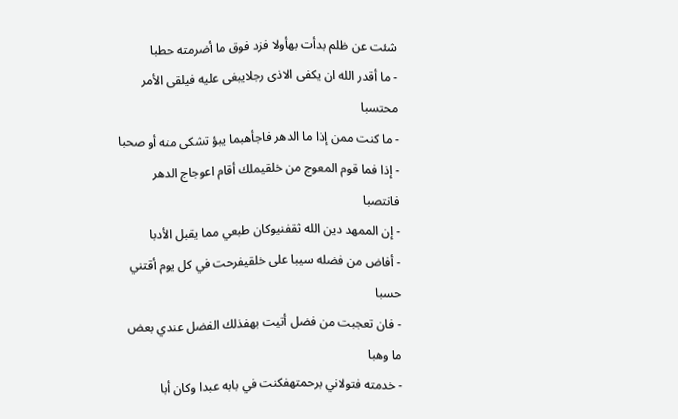شئت عن ظلم بدأت بهأولا فزد فوق ما أضرمته حطبا
- ما أقدر الله ان يكفى الاذى رجلايبغى عليه فيلقى الأمر محتسبا
- ما كنت ممن إذا ما الدهر فاجأهبما يبؤ تشكى منه أو صحبا
- إذا فما قوم المعوج من خلقيملك أقام اعوجاج الدهر فانتصبا
- إن الممهد دين الله ثقفنيوكان طبعي مما يقبل الأدبا
- أفاض من فضله سيبا على خلقيفرحت في كل يوم أقتني حسبا
- فان تعجبت من فضل أتيت بهفذلك الفضل عندي بعض ما وهبا
- خدمته فتولاني برحمتهفكنت في بابه عبدا وكان أبا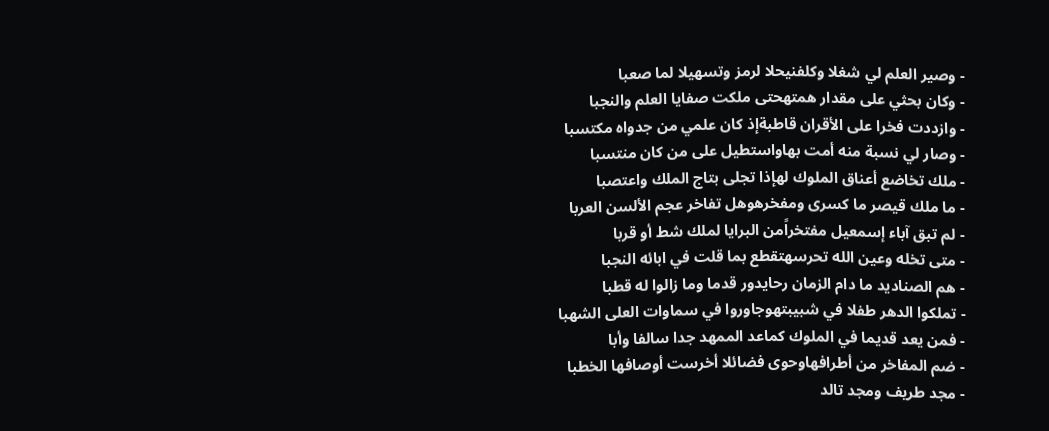- وصير العلم لي شغلا وكلفنيحلا لرمز وتسهيلا لما صعبا
- وكان بحثي على مقدار همتهحتى ملكت صفايا العلم والنجبا
- وازددت فخرا على الأقران قاطبةإذ كان علمي من جدواه مكتسبا
- وصار لي نسبة منه أمت بهاواستطيل على من كان منتسبا
- ملك تخاضع أعناق الملوك لهإذا تجلى بتاج الملك واعتصبا
- ما ملك قيصر ما كسرى ومفخرهوهل تفاخر عجم الألسن العربا
- لم تبق آباء إسمعيل مفتخراًمن البرايا لملك شط أو قربا
- متى تخله وعين الله تحرسهتقطع بما قلت في ابائه النجبا
- هم الصناديد ما دام الزمان رحايدور قدما وما زالوا له قطبا
- تملكوا الدهر طفلا في شبيبتهوجاوروا في سماوات العلى الشهبا
- فمن يعد قديما في الملوك كماعد الممهد جدا سالفا وأبا
- ضم المفاخر من أطرافهاوحوى فضائلا أخرست أوصافها الخطبا
- مجد طريف ومجد تالد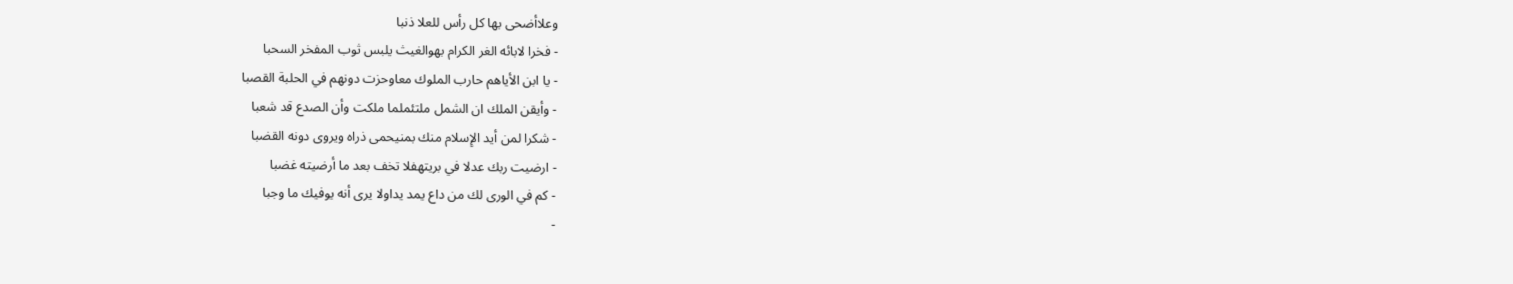وعلاأضحى بها كل رأس للعلا ذنبا
- فخرا لابائه الغر الكرام بهوالغيث يلبس ثوب المفخر السحبا
- يا ابن الأياهم حارب الملوك معاوحزت دونهم في الحلبة القصبا
- وأيقن الملك ان الشمل ملتئملما ملكت وأن الصدع قد شعبا
- شكرا لمن أيد الإِسلام منك بمنيحمى ذراه ويروى دونه القضبا
- ارضيت ربك عدلا في بريتهفلا تخف بعد ما أرضيته غضبا
- كم في الورى لك من داع يمد يداولا يرى أنه يوفيك ما وجبا
-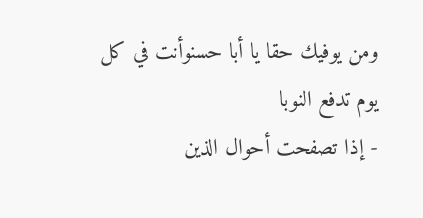ومن يوفيك حقا يا أبا حسنوأنت في كل يوم تدفع النوبا
- إذا تصفحت أحوال الذين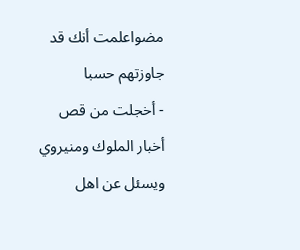مضواعلمت أنك قد جاوزتهم حسبا
- أخجلت من قص أخبار الملوك ومنيروي ويسئل عن اهل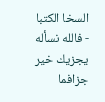السخا الكتبا
- فالله نسأله يجزيك خير جزافما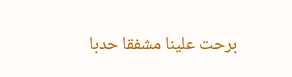برحت علينا مشفقا حدبا